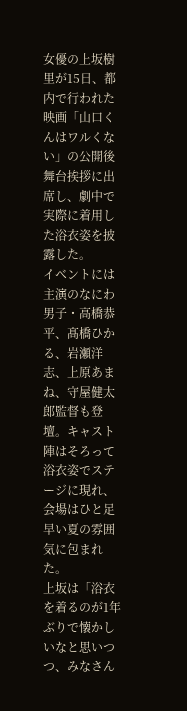女優の上坂樹里が15日、都内で行われた映画「山口くんはワルくない」の公開後舞台挨拶に出席し、劇中で実際に着用した浴衣姿を披露した。
イベントには主演のなにわ男子・高橋恭平、髙橋ひかる、岩瀬洋志、上原あまね、守屋健太郎監督も登壇。キャスト陣はそろって浴衣姿でステージに現れ、会場はひと足早い夏の雰囲気に包まれた。
上坂は「浴衣を着るのが1年ぶりで懐かしいなと思いつつ、みなさん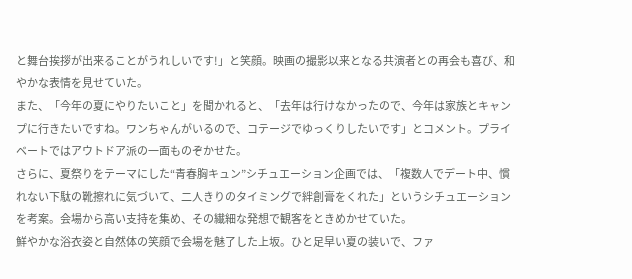と舞台挨拶が出来ることがうれしいです!」と笑顔。映画の撮影以来となる共演者との再会も喜び、和やかな表情を見せていた。
また、「今年の夏にやりたいこと」を聞かれると、「去年は行けなかったので、今年は家族とキャンプに行きたいですね。ワンちゃんがいるので、コテージでゆっくりしたいです」とコメント。プライベートではアウトドア派の一面ものぞかせた。
さらに、夏祭りをテーマにした“青春胸キュン”シチュエーション企画では、「複数人でデート中、慣れない下駄の靴擦れに気づいて、二人きりのタイミングで絆創膏をくれた」というシチュエーションを考案。会場から高い支持を集め、その繊細な発想で観客をときめかせていた。
鮮やかな浴衣姿と自然体の笑顔で会場を魅了した上坂。ひと足早い夏の装いで、ファ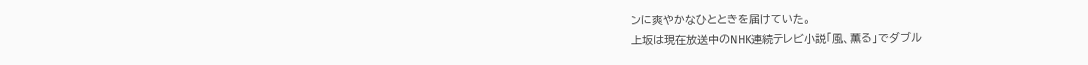ンに爽やかなひとときを届けていた。
上坂は現在放送中のNHK連続テレビ小説「風、薫る」でダブル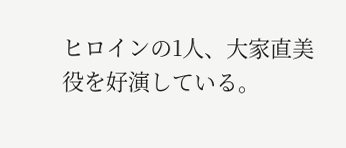ヒロインの1人、大家直美役を好演している。